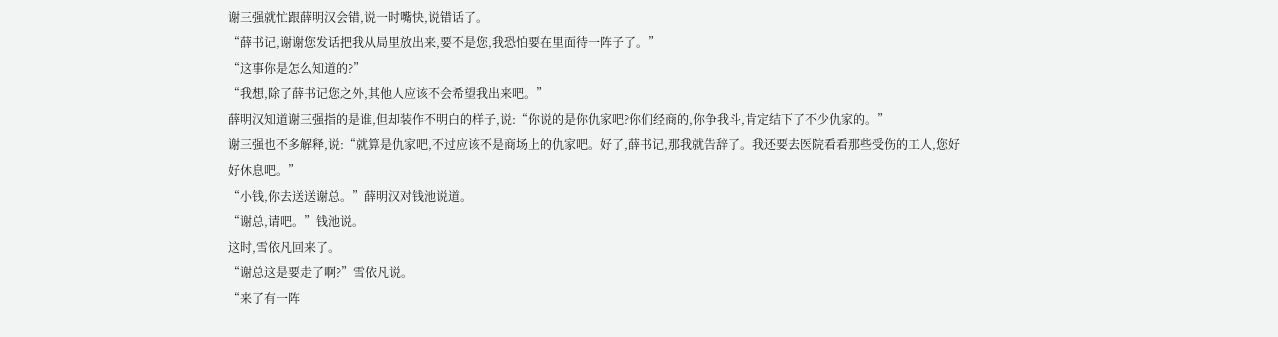谢三强就忙跟薛明汉会错,说一时嘴快,说错话了。
“薛书记,谢谢您发话把我从局里放出来,要不是您,我恐怕要在里面待一阵子了。”
“这事你是怎么知道的?”
“我想,除了薛书记您之外,其他人应该不会希望我出来吧。”
薛明汉知道谢三强指的是谁,但却装作不明白的样子,说:“你说的是你仇家吧?你们经商的,你争我斗,肯定结下了不少仇家的。”
谢三强也不多解释,说:“就算是仇家吧,不过应该不是商场上的仇家吧。好了,薛书记,那我就告辞了。我还要去医院看看那些受伤的工人,您好好休息吧。”
“小钱,你去送送谢总。”薛明汉对钱池说道。
“谢总,请吧。”钱池说。
这时,雪依凡回来了。
“谢总这是要走了啊?”雪依凡说。
“来了有一阵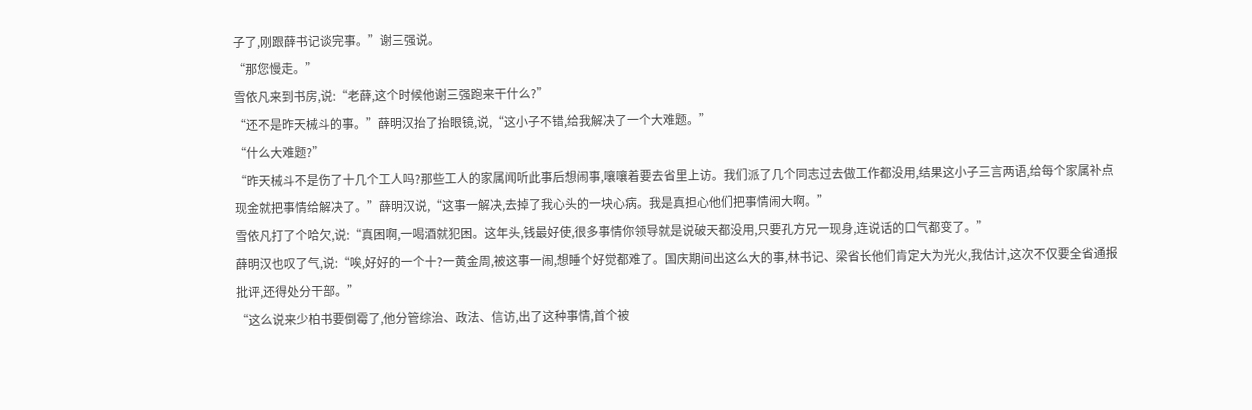子了,刚跟薛书记谈完事。”谢三强说。
“那您慢走。”
雪依凡来到书房,说:“老薛,这个时候他谢三强跑来干什么?”
“还不是昨天械斗的事。”薛明汉抬了抬眼镜,说,“这小子不错,给我解决了一个大难题。”
“什么大难题?”
“昨天械斗不是伤了十几个工人吗?那些工人的家属闻听此事后想闹事,嚷嚷着要去省里上访。我们派了几个同志过去做工作都没用,结果这小子三言两语,给每个家属补点现金就把事情给解决了。”薛明汉说,“这事一解决,去掉了我心头的一块心病。我是真担心他们把事情闹大啊。”
雪依凡打了个哈欠,说:“真困啊,一喝酒就犯困。这年头,钱最好使,很多事情你领导就是说破天都没用,只要孔方兄一现身,连说话的口气都变了。”
薛明汉也叹了气,说:“唉,好好的一个十?一黄金周,被这事一闹,想睡个好觉都难了。国庆期间出这么大的事,林书记、梁省长他们肯定大为光火,我估计,这次不仅要全省通报批评,还得处分干部。”
“这么说来少柏书要倒霉了,他分管综治、政法、信访,出了这种事情,首个被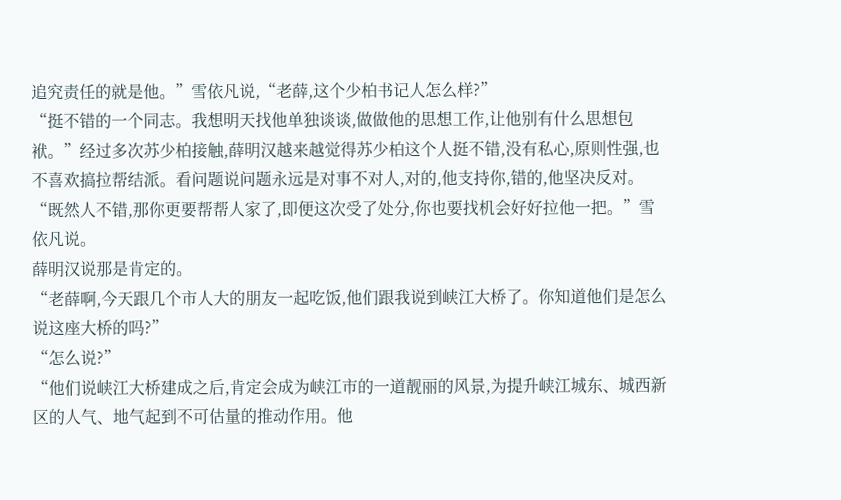追究责任的就是他。”雪依凡说,“老薛,这个少柏书记人怎么样?”
“挺不错的一个同志。我想明天找他单独谈谈,做做他的思想工作,让他别有什么思想包袱。”经过多次苏少柏接触,薛明汉越来越觉得苏少柏这个人挺不错,没有私心,原则性强,也不喜欢搞拉帮结派。看问题说问题永远是对事不对人,对的,他支持你,错的,他坚决反对。
“既然人不错,那你更要帮帮人家了,即便这次受了处分,你也要找机会好好拉他一把。”雪依凡说。
薛明汉说那是肯定的。
“老薛啊,今天跟几个市人大的朋友一起吃饭,他们跟我说到峡江大桥了。你知道他们是怎么说这座大桥的吗?”
“怎么说?”
“他们说峡江大桥建成之后,肯定会成为峡江市的一道靓丽的风景,为提升峡江城东、城西新区的人气、地气起到不可估量的推动作用。他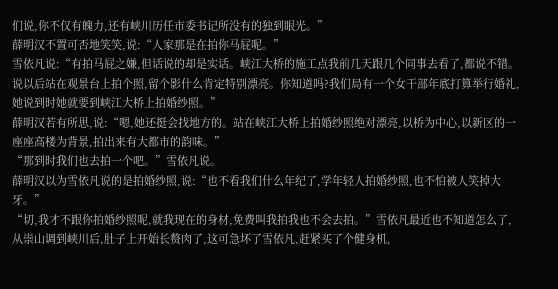们说,你不仅有魄力,还有峡川历任市委书记所没有的独到眼光。”
薛明汉不置可否地笑笑,说:“人家那是在拍你马屁呢。”
雪依凡说:“有拍马屁之嫌,但话说的却是实话。峡江大桥的施工点我前几天跟几个同事去看了,都说不错。说以后站在观景台上拍个照,留个影什么肯定特别漂亮。你知道吗?我们局有一个女干部年底打算举行婚礼,她说到时她就要到峡江大桥上拍婚纱照。”
薛明汉若有所思,说:“嗯,她还挺会找地方的。站在峡江大桥上拍婚纱照绝对漂亮,以桥为中心,以新区的一座座高楼为背景,拍出来有大都市的韵味。”
“那到时我们也去拍一个吧。”雪依凡说。
薛明汉以为雪依凡说的是拍婚纱照,说:“也不看我们什么年纪了,学年轻人拍婚纱照,也不怕被人笑掉大牙。”
“切,我才不跟你拍婚纱照呢,就我现在的身材,免费叫我拍我也不会去拍。”雪依凡最近也不知道怎么了,从崇山调到峡川后,肚子上开始长赘肉了,这可急坏了雪依凡,赶紧买了个健身机,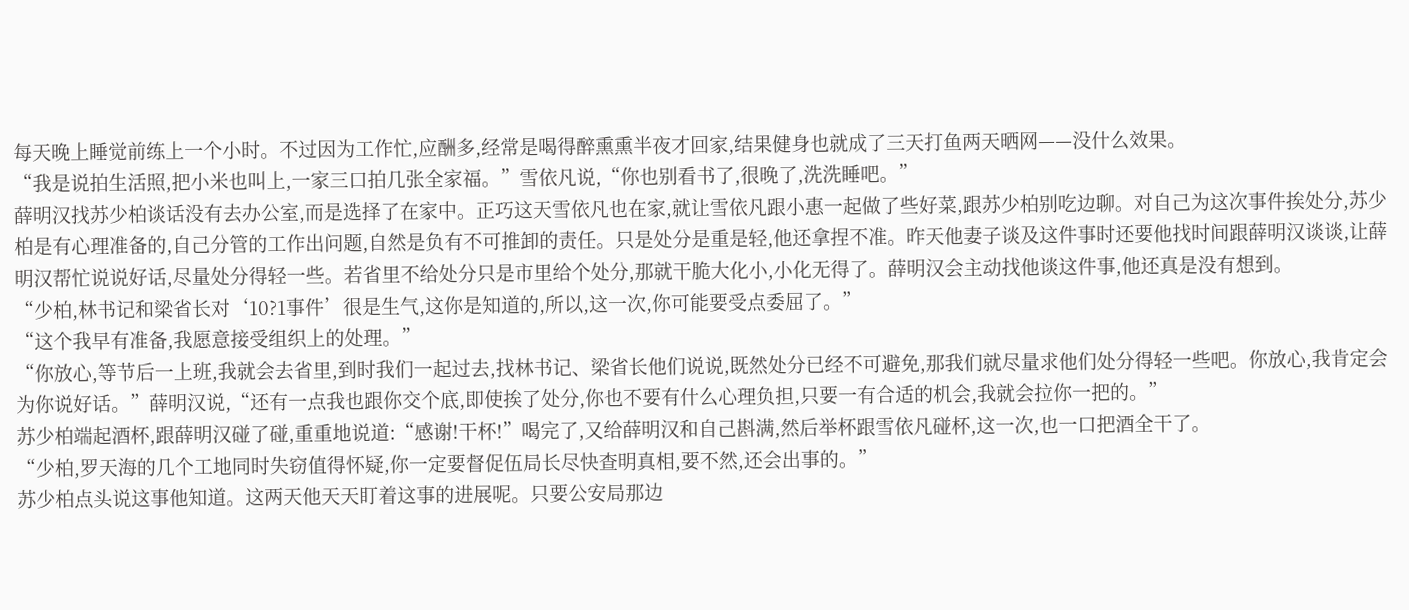每天晚上睡觉前练上一个小时。不过因为工作忙,应酬多,经常是喝得醉熏熏半夜才回家,结果健身也就成了三天打鱼两天晒网——没什么效果。
“我是说拍生活照,把小米也叫上,一家三口拍几张全家福。”雪依凡说,“你也别看书了,很晚了,洗洗睡吧。”
薛明汉找苏少柏谈话没有去办公室,而是选择了在家中。正巧这天雪依凡也在家,就让雪依凡跟小惠一起做了些好菜,跟苏少柏别吃边聊。对自己为这次事件挨处分,苏少柏是有心理准备的,自己分管的工作出问题,自然是负有不可推卸的责任。只是处分是重是轻,他还拿捏不准。昨天他妻子谈及这件事时还要他找时间跟薛明汉谈谈,让薛明汉帮忙说说好话,尽量处分得轻一些。若省里不给处分只是市里给个处分,那就干脆大化小,小化无得了。薛明汉会主动找他谈这件事,他还真是没有想到。
“少柏,林书记和梁省长对‘10?1事件’很是生气,这你是知道的,所以,这一次,你可能要受点委屈了。”
“这个我早有准备,我愿意接受组织上的处理。”
“你放心,等节后一上班,我就会去省里,到时我们一起过去,找林书记、梁省长他们说说,既然处分已经不可避免,那我们就尽量求他们处分得轻一些吧。你放心,我肯定会为你说好话。”薛明汉说,“还有一点我也跟你交个底,即使挨了处分,你也不要有什么心理负担,只要一有合适的机会,我就会拉你一把的。”
苏少柏端起酒杯,跟薛明汉碰了碰,重重地说道:“感谢!干杯!”喝完了,又给薛明汉和自己斟满,然后举杯跟雪依凡碰杯,这一次,也一口把酒全干了。
“少柏,罗天海的几个工地同时失窃值得怀疑,你一定要督促伍局长尽快查明真相,要不然,还会出事的。”
苏少柏点头说这事他知道。这两天他天天盯着这事的进展呢。只要公安局那边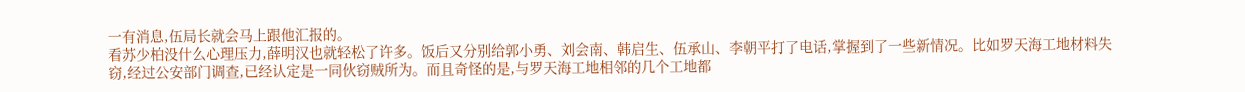一有消息,伍局长就会马上跟他汇报的。
看苏少柏没什么心理压力,薛明汉也就轻松了许多。饭后又分别给郭小勇、刘会南、韩启生、伍承山、李朝平打了电话,掌握到了一些新情况。比如罗天海工地材料失窃,经过公安部门调查,已经认定是一同伙窃贼所为。而且奇怪的是,与罗天海工地相邻的几个工地都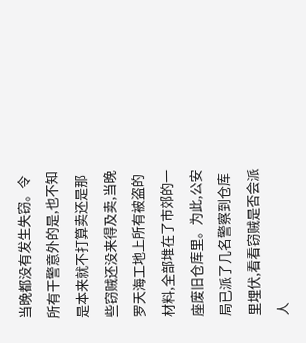当晚都没有发生失窃。令所有干警意外的是,也不知是本来就不打算卖还是那些窃贼还没来得及卖,当晚罗天海工地上所有被盗的材料,全部堆在了市郊的一座废旧仓库里。为此,公安局已派了几名警察到仓库里埋伏,看看窃贼是否会派人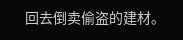回去倒卖偷盗的建材。